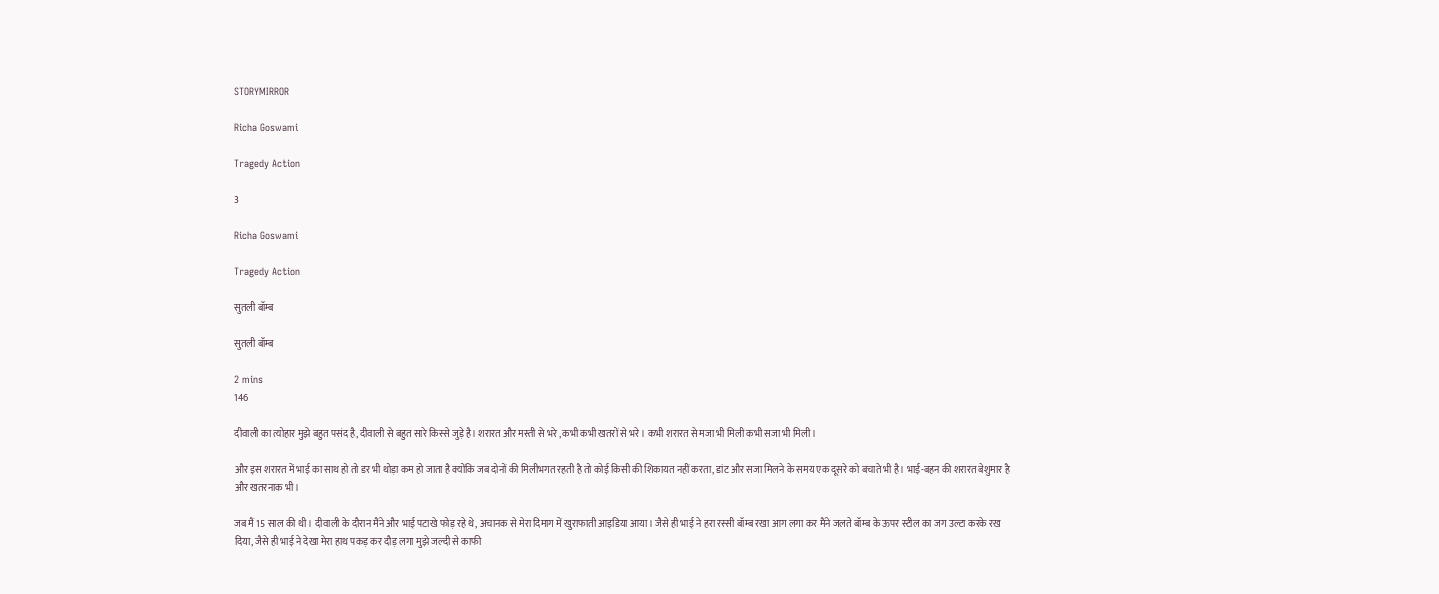STORYMIRROR

Richa Goswami

Tragedy Action

3

Richa Goswami

Tragedy Action

सुतली बॉम्ब

सुतली बॉम्ब

2 mins
146

दीवाली का त्योहार मुझे बहुत पसंद है, दीवाली से बहुत सारे किस्से जुड़े है। शरारत और मस्ती से भरे ,कभी कभी खतरों से भरे। कभी शरारत से मजा भी मिली कभी सजा भी मिली।

और इस शरारत में भाई का साथ हो तो डर भी थोड़ा कम हो जाता है क्योंकि जब दोनों की मिलीभगत रहती है तो कोई किसी की शिकायत नहीं करता, डांट और सजा मिलने के समय एक दूसरे को बचाते भी है। भाई-बहन की शरारत बेशुमार है और खतरनाक भी।

जब मैं 15 साल की थी। दीवाली के दौरान मैंने और भाई पटाखे फोड़ रहे थे, अचानक से मेरा दिमाग में खुराफाती आइडिया आया। जैसे ही भाई ने हरा रस्सी बॉम्ब रखा आग लगा कर मैंने जलते बॉम्ब के ऊपर स्टील का जग उल्टा करके रख दिया, जैसे ही भाई ने देखा मेरा हाथ पकड़ कर दौड़ लगा मुझे जल्दी से काफी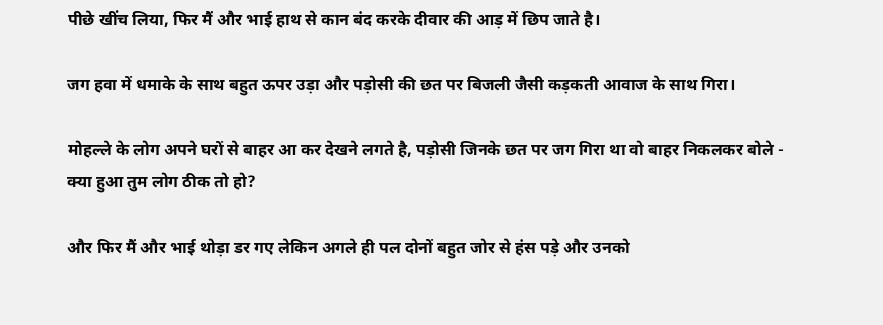पीछे खींच लिया, फिर मैं और भाई हाथ से कान बंद करके दीवार की आड़ में छिप जाते है।

जग हवा में धमाके के साथ बहुत ऊपर उड़ा और पड़ोसी की छत पर बिजली जैसी कड़कती आवाज के साथ गिरा।

मोहल्ले के लोग अपने घरों से बाहर आ कर देखने लगते है, पड़ोसी जिनके छत पर जग गिरा था वो बाहर निकलकर बोले - क्या हुआ तुम लोग ठीक तो हो?

और फिर मैं और भाई थोड़ा डर गए लेकिन अगले ही पल दोनों बहुत जोर से हंस पड़े और उनको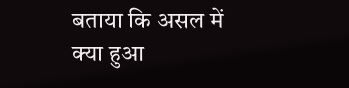बताया कि असल में क्या हुआ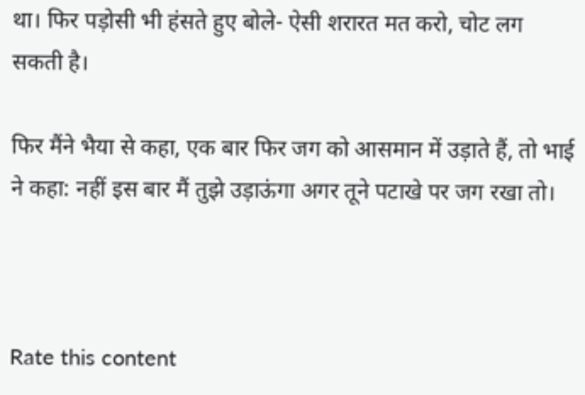था। फिर पड़ोसी भी हंसते हुए बोले- ऐसी शरारत मत करो, चोट लग सकती है।

फिर मैंने भैया से कहा, एक बार फिर जग को आसमान में उड़ाते हैं, तो भाई ने कहा: नहीं इस बार मैं तुझे उड़ाऊंगा अगर तूने पटाखे पर जग रखा तो।



Rate this content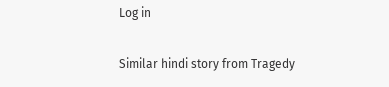Log in

Similar hindi story from Tragedy